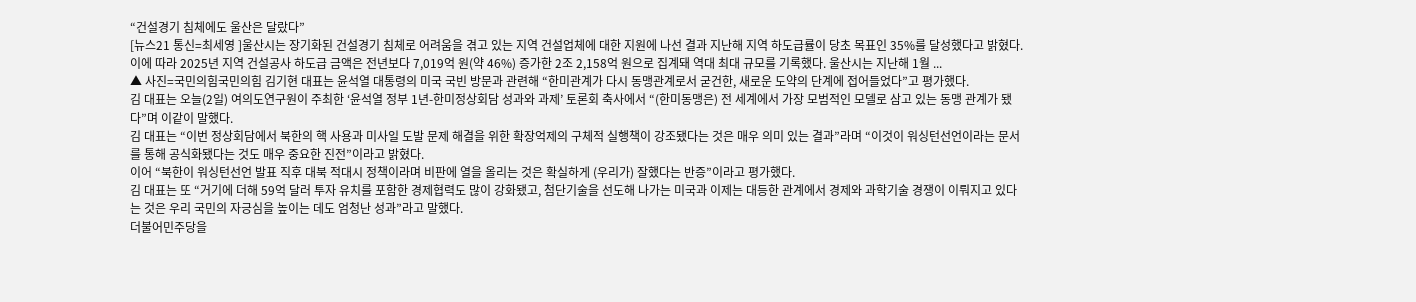“건설경기 침체에도 울산은 달랐다”
[뉴스21 통신=최세영 ]울산시는 장기화된 건설경기 침체로 어려움을 겪고 있는 지역 건설업체에 대한 지원에 나선 결과 지난해 지역 하도급률이 당초 목표인 35%를 달성했다고 밝혔다. 이에 따라 2025년 지역 건설공사 하도급 금액은 전년보다 7,019억 원(약 46%) 증가한 2조 2,158억 원으로 집계돼 역대 최대 규모를 기록했다. 울산시는 지난해 1월 ...
▲ 사진=국민의힘국민의힘 김기현 대표는 윤석열 대통령의 미국 국빈 방문과 관련해 “한미관계가 다시 동맹관계로서 굳건한, 새로운 도약의 단계에 접어들었다”고 평가했다.
김 대표는 오늘(2일) 여의도연구원이 주최한 ‘윤석열 정부 1년-한미정상회담 성과와 과제’ 토론회 축사에서 “(한미동맹은) 전 세계에서 가장 모범적인 모델로 삼고 있는 동맹 관계가 됐다”며 이같이 말했다.
김 대표는 “이번 정상회담에서 북한의 핵 사용과 미사일 도발 문제 해결을 위한 확장억제의 구체적 실행책이 강조됐다는 것은 매우 의미 있는 결과”라며 “이것이 워싱턴선언이라는 문서를 통해 공식화됐다는 것도 매우 중요한 진전”이라고 밝혔다.
이어 “북한이 워싱턴선언 발표 직후 대북 적대시 정책이라며 비판에 열을 올리는 것은 확실하게 (우리가) 잘했다는 반증”이라고 평가했다.
김 대표는 또 “거기에 더해 59억 달러 투자 유치를 포함한 경제협력도 많이 강화됐고, 첨단기술을 선도해 나가는 미국과 이제는 대등한 관계에서 경제와 과학기술 경쟁이 이뤄지고 있다는 것은 우리 국민의 자긍심을 높이는 데도 엄청난 성과”라고 말했다.
더불어민주당을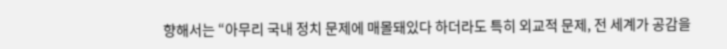향해서는 “아무리 국내 정치 문제에 매몰돼있다 하더라도 특히 외교적 문제, 전 세계가 공감을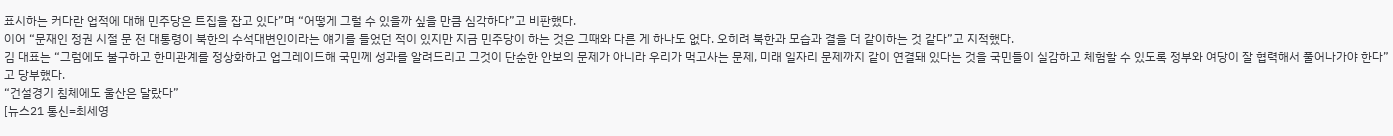표시하는 커다란 업적에 대해 민주당은 트집을 잡고 있다”며 “어떻게 그럴 수 있을까 싶을 만큼 심각하다”고 비판했다.
이어 “문재인 정권 시절 문 전 대통령이 북한의 수석대변인이라는 얘기를 들었던 적이 있지만 지금 민주당이 하는 것은 그때와 다른 게 하나도 없다. 오히려 북한과 모습과 결을 더 같이하는 것 같다”고 지적했다.
김 대표는 “그럼에도 불구하고 한미관계를 정상화하고 업그레이드해 국민께 성과를 알려드리고 그것이 단순한 안보의 문제가 아니라 우리가 먹고사는 문제, 미래 일자리 문제까지 같이 연결돼 있다는 것을 국민들이 실감하고 체험할 수 있도록 정부와 여당이 잘 협력해서 풀어나가야 한다”고 당부했다.
“건설경기 침체에도 울산은 달랐다”
[뉴스21 통신=최세영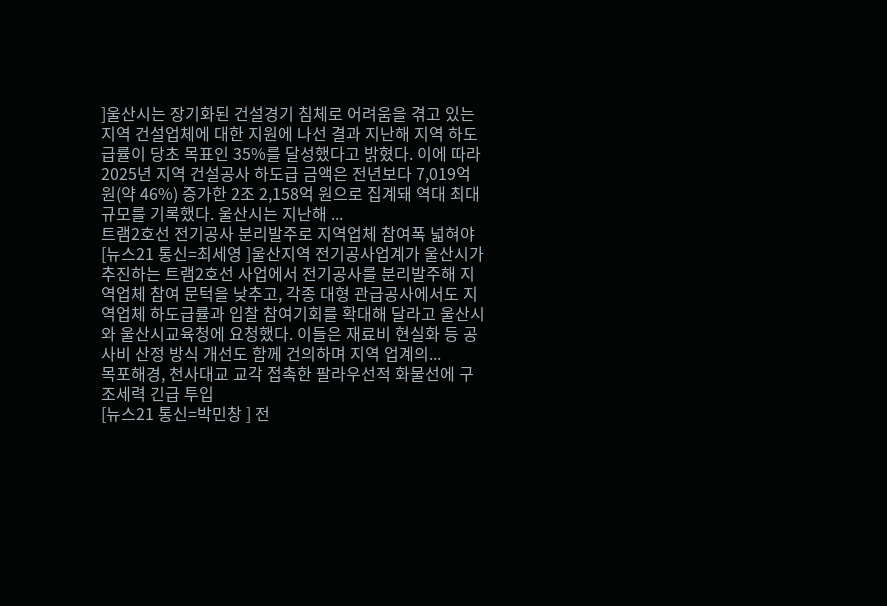]울산시는 장기화된 건설경기 침체로 어려움을 겪고 있는 지역 건설업체에 대한 지원에 나선 결과 지난해 지역 하도급률이 당초 목표인 35%를 달성했다고 밝혔다. 이에 따라 2025년 지역 건설공사 하도급 금액은 전년보다 7,019억 원(약 46%) 증가한 2조 2,158억 원으로 집계돼 역대 최대 규모를 기록했다. 울산시는 지난해 ...
트램2호선 전기공사 분리발주로 지역업체 참여폭 넓혀야
[뉴스21 통신=최세영 ]울산지역 전기공사업계가 울산시가 추진하는 트램2호선 사업에서 전기공사를 분리발주해 지역업체 참여 문턱을 낮추고, 각종 대형 관급공사에서도 지역업체 하도급률과 입찰 참여기회를 확대해 달라고 울산시와 울산시교육청에 요청했다. 이들은 재료비 현실화 등 공사비 산정 방식 개선도 함께 건의하며 지역 업계의...
목포해경, 천사대교 교각 접촉한 팔라우선적 화물선에 구조세력 긴급 투입
[뉴스21 통신=박민창 ] 전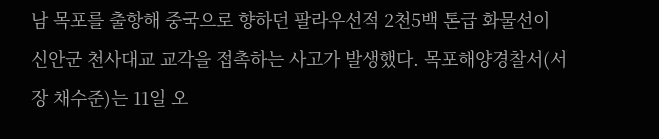남 목포를 출항해 중국으로 향하던 팔라우선적 2천5백 톤급 화물선이 신안군 천사대교 교각을 접촉하는 사고가 발생했다. 목포해양경찰서(서장 채수준)는 11일 오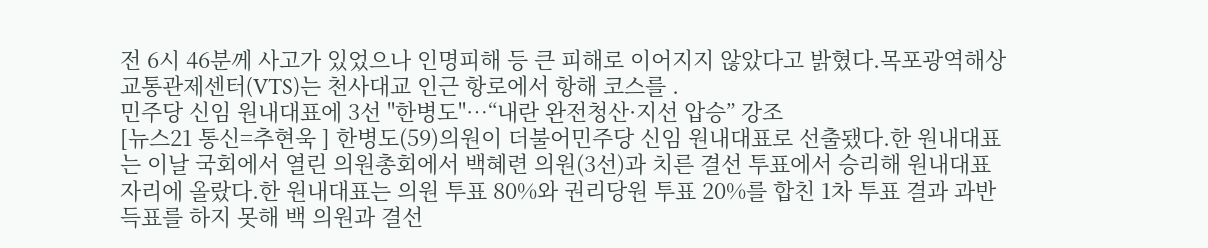전 6시 46분께 사고가 있었으나 인명피해 등 큰 피해로 이어지지 않았다고 밝혔다.목포광역해상교통관제센터(VTS)는 천사대교 인근 항로에서 항해 코스를 .
민주당 신임 원내대표에 3선 "한병도"…“내란 완전청산·지선 압승” 강조
[뉴스21 통신=추현욱 ] 한병도(59)의원이 더불어민주당 신임 원내대표로 선출됐다.한 원내대표는 이날 국회에서 열린 의원총회에서 백혜련 의원(3선)과 치른 결선 투표에서 승리해 원내대표 자리에 올랐다.한 원내대표는 의원 투표 80%와 권리당원 투표 20%를 합친 1차 투표 결과 과반 득표를 하지 못해 백 의원과 결선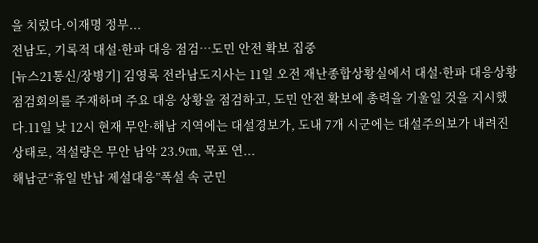을 치렀다.이재명 정부...
전남도, 기록적 대설·한파 대응 점검…도민 안전 확보 집중
[뉴스21통신/장병기] 김영록 전라남도지사는 11일 오전 재난종합상황실에서 대설·한파 대응상황 점검회의를 주재하며 주요 대응 상황을 점검하고, 도민 안전 확보에 총력을 기울일 것을 지시했다.11일 낮 12시 현재 무안·해남 지역에는 대설경보가, 도내 7개 시군에는 대설주의보가 내려진 상태로, 적설량은 무안 남악 23.9㎝, 목포 연...
해남군“휴일 반납 제설대응”폭설 속 군민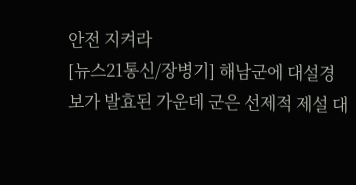안전 지켜라
[뉴스21통신/장병기] 해남군에 대설경보가 발효된 가운데 군은 선제적 제설 대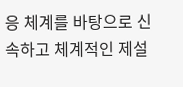응 체계를 바탕으로 신속하고 체계적인 제설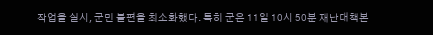작업을 실시, 군민 불편을 최소화했다. 특히 군은 11일 10시 50분 재난대책본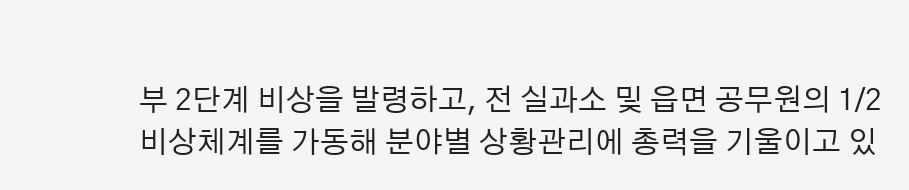부 2단계 비상을 발령하고, 전 실과소 및 읍면 공무원의 1/2 비상체계를 가동해 분야별 상황관리에 총력을 기울이고 있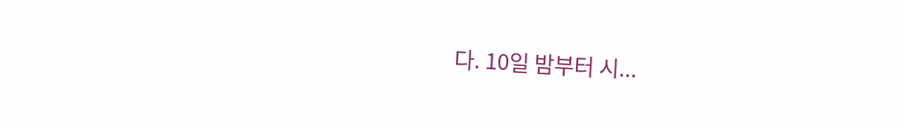다. 10일 밤부터 시...